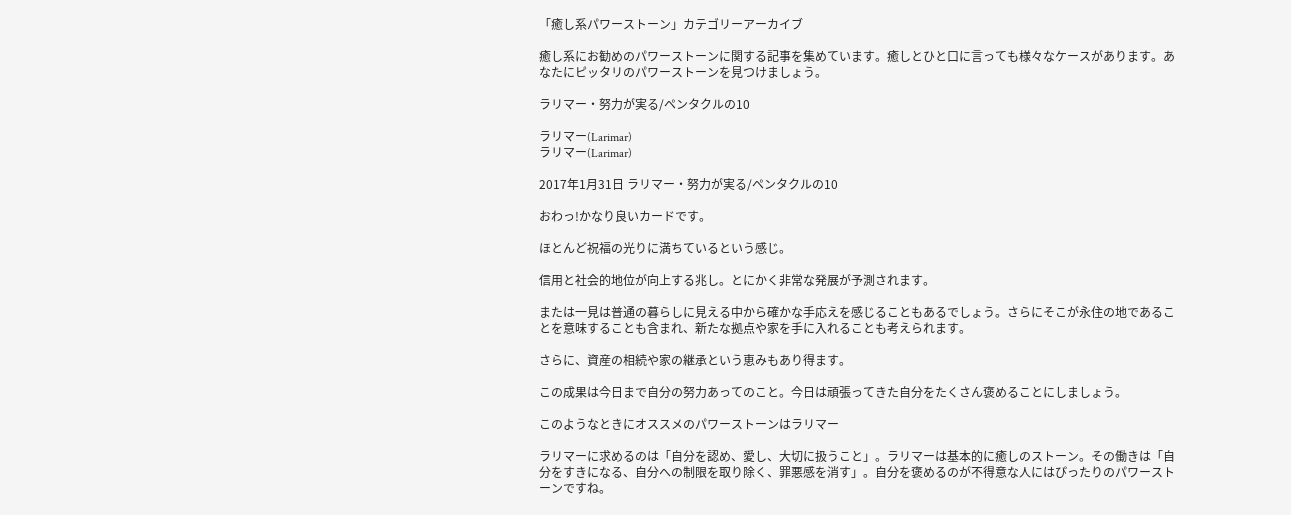「癒し系パワーストーン」カテゴリーアーカイブ

癒し系にお勧めのパワーストーンに関する記事を集めています。癒しとひと口に言っても様々なケースがあります。あなたにピッタリのパワーストーンを見つけましょう。

ラリマー・努力が実る/ペンタクルの10

ラリマー(Larimar)
ラリマー(Larimar)

2017年1月31日 ラリマー・努力が実る/ペンタクルの10

おわっ!かなり良いカードです。

ほとんど祝福の光りに満ちているという感じ。

信用と社会的地位が向上する兆し。とにかく非常な発展が予測されます。

または一見は普通の暮らしに見える中から確かな手応えを感じることもあるでしょう。さらにそこが永住の地であることを意味することも含まれ、新たな拠点や家を手に入れることも考えられます。

さらに、資産の相続や家の継承という恵みもあり得ます。

この成果は今日まで自分の努力あってのこと。今日は頑張ってきた自分をたくさん褒めることにしましょう。

このようなときにオススメのパワーストーンはラリマー

ラリマーに求めるのは「自分を認め、愛し、大切に扱うこと」。ラリマーは基本的に癒しのストーン。その働きは「自分をすきになる、自分への制限を取り除く、罪悪感を消す」。自分を褒めるのが不得意な人にはぴったりのパワーストーンですね。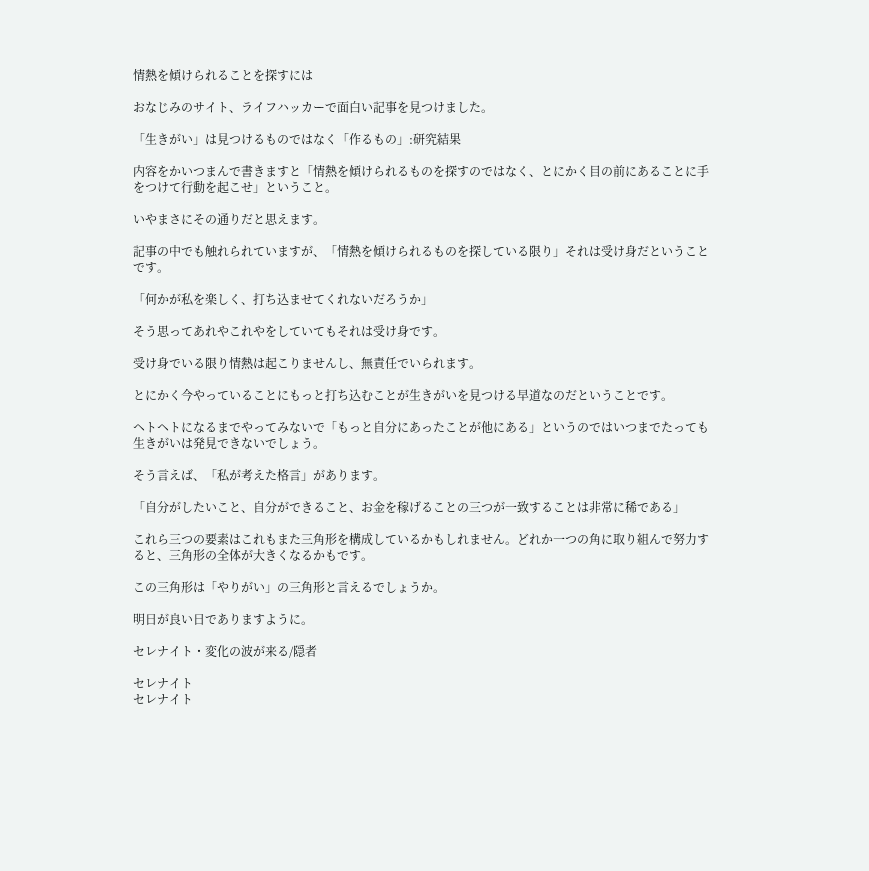情熱を傾けられることを探すには

おなじみのサイト、ライフハッカーで面白い記事を見つけました。

「生きがい」は見つけるものではなく「作るもの」:研究結果

内容をかいつまんで書きますと「情熱を傾けられるものを探すのではなく、とにかく目の前にあることに手をつけて行動を起こせ」ということ。

いやまさにその通りだと思えます。

記事の中でも触れられていますが、「情熱を傾けられるものを探している限り」それは受け身だということです。

「何かが私を楽しく、打ち込ませてくれないだろうか」

そう思ってあれやこれやをしていてもそれは受け身です。

受け身でいる限り情熱は起こりませんし、無責任でいられます。

とにかく今やっていることにもっと打ち込むことが生きがいを見つける早道なのだということです。

ヘトヘトになるまでやってみないで「もっと自分にあったことが他にある」というのではいつまでたっても生きがいは発見できないでしょう。

そう言えば、「私が考えた格言」があります。

「自分がしたいこと、自分ができること、お金を稼げることの三つが一致することは非常に稀である」

これら三つの要素はこれもまた三角形を構成しているかもしれません。どれか一つの角に取り組んで努力すると、三角形の全体が大きくなるかもです。

この三角形は「やりがい」の三角形と言えるでしょうか。

明日が良い日でありますように。

セレナイト・変化の波が来る/隠者

セレナイト
セレナイト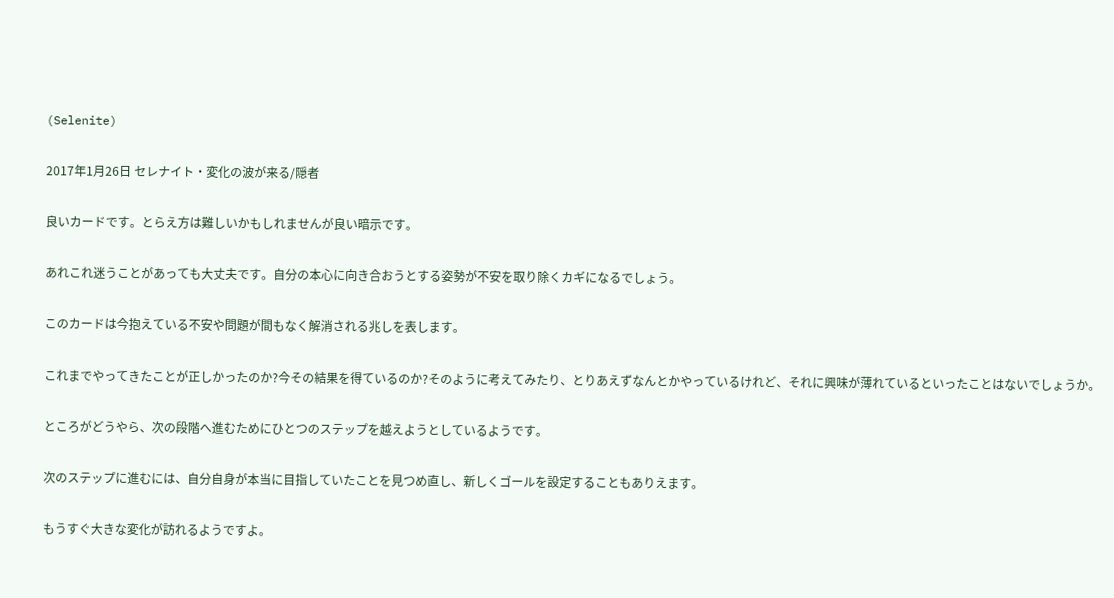(Selenite)

2017年1月26日 セレナイト・変化の波が来る/隠者

良いカードです。とらえ方は難しいかもしれませんが良い暗示です。

あれこれ迷うことがあっても大丈夫です。自分の本心に向き合おうとする姿勢が不安を取り除くカギになるでしょう。

このカードは今抱えている不安や問題が間もなく解消される兆しを表します。

これまでやってきたことが正しかったのか?今その結果を得ているのか?そのように考えてみたり、とりあえずなんとかやっているけれど、それに興味が薄れているといったことはないでしょうか。

ところがどうやら、次の段階へ進むためにひとつのステップを越えようとしているようです。

次のステップに進むには、自分自身が本当に目指していたことを見つめ直し、新しくゴールを設定することもありえます。

もうすぐ大きな変化が訪れるようですよ。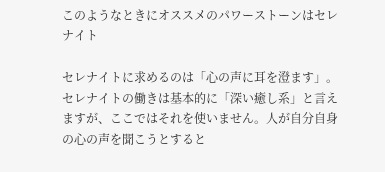このようなときにオススメのパワーストーンはセレナイト

セレナイトに求めるのは「心の声に耳を澄ます」。セレナイトの働きは基本的に「深い癒し系」と言えますが、ここではそれを使いません。人が自分自身の心の声を聞こうとすると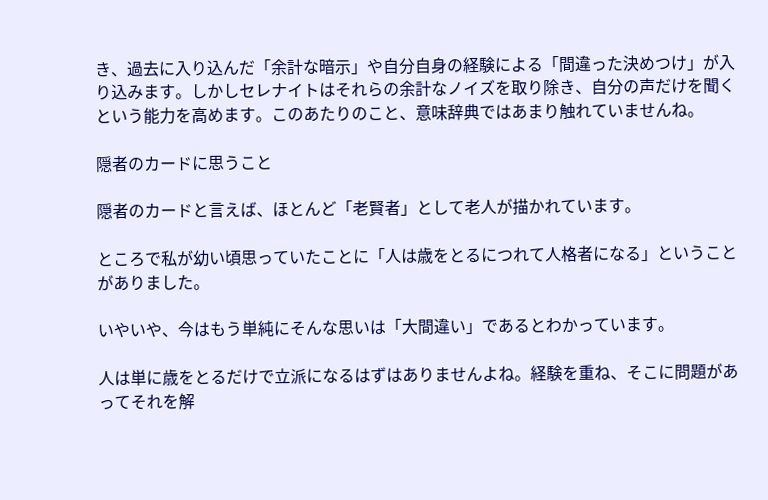き、過去に入り込んだ「余計な暗示」や自分自身の経験による「間違った決めつけ」が入り込みます。しかしセレナイトはそれらの余計なノイズを取り除き、自分の声だけを聞くという能力を高めます。このあたりのこと、意味辞典ではあまり触れていませんね。

隠者のカードに思うこと

隠者のカードと言えば、ほとんど「老賢者」として老人が描かれています。

ところで私が幼い頃思っていたことに「人は歳をとるにつれて人格者になる」ということがありました。

いやいや、今はもう単純にそんな思いは「大間違い」であるとわかっています。

人は単に歳をとるだけで立派になるはずはありませんよね。経験を重ね、そこに問題があってそれを解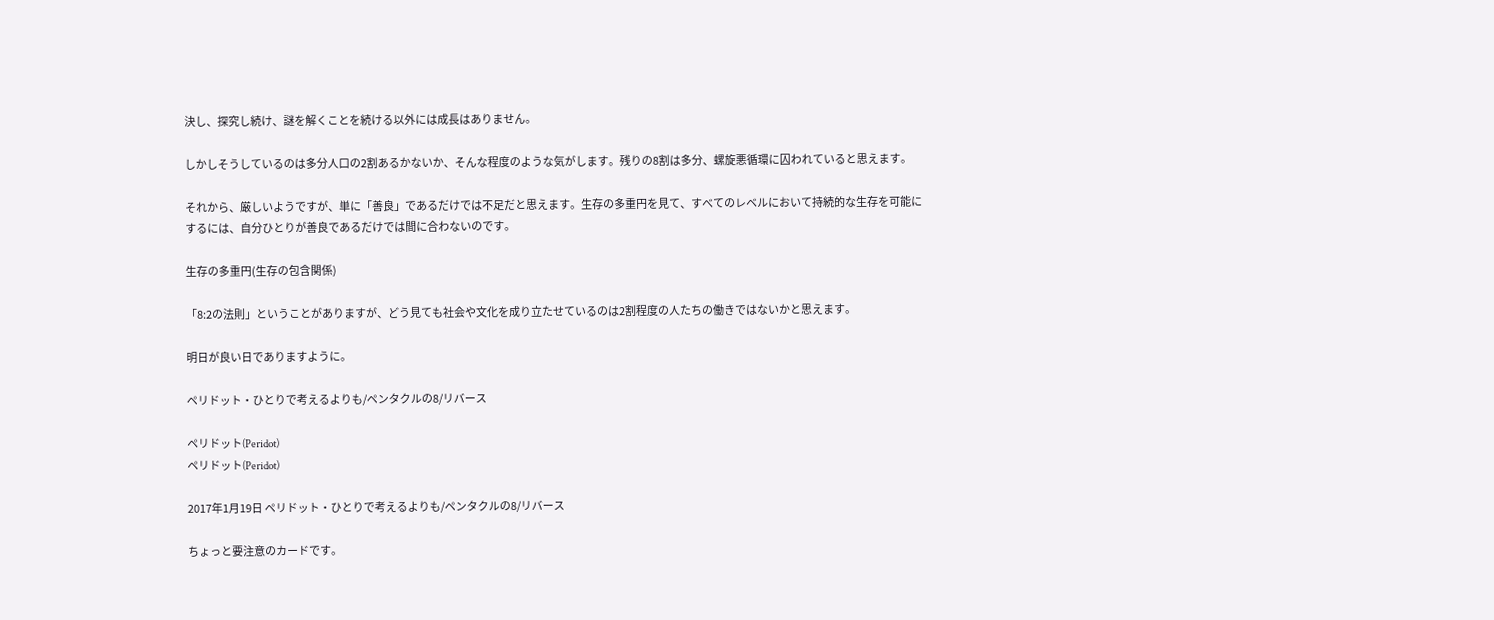決し、探究し続け、謎を解くことを続ける以外には成長はありません。

しかしそうしているのは多分人口の2割あるかないか、そんな程度のような気がします。残りの8割は多分、螺旋悪循環に囚われていると思えます。

それから、厳しいようですが、単に「善良」であるだけでは不足だと思えます。生存の多重円を見て、すべてのレベルにおいて持続的な生存を可能にするには、自分ひとりが善良であるだけでは間に合わないのです。

生存の多重円(生存の包含関係)

「8:2の法則」ということがありますが、どう見ても社会や文化を成り立たせているのは2割程度の人たちの働きではないかと思えます。

明日が良い日でありますように。

ペリドット・ひとりで考えるよりも/ペンタクルの8/リバース

ペリドット(Peridot)
ペリドット(Peridot)

2017年1月19日 ペリドット・ひとりで考えるよりも/ペンタクルの8/リバース

ちょっと要注意のカードです。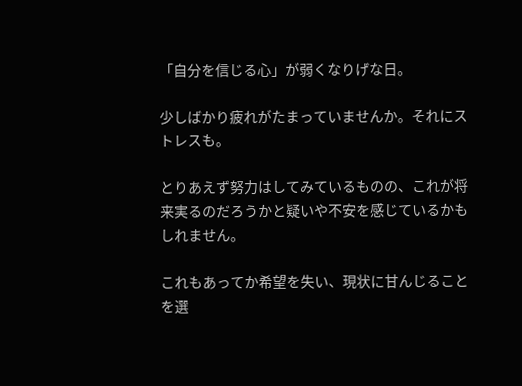「自分を信じる心」が弱くなりげな日。

少しばかり疲れがたまっていませんか。それにストレスも。

とりあえず努力はしてみているものの、これが将来実るのだろうかと疑いや不安を感じているかもしれません。

これもあってか希望を失い、現状に甘んじることを選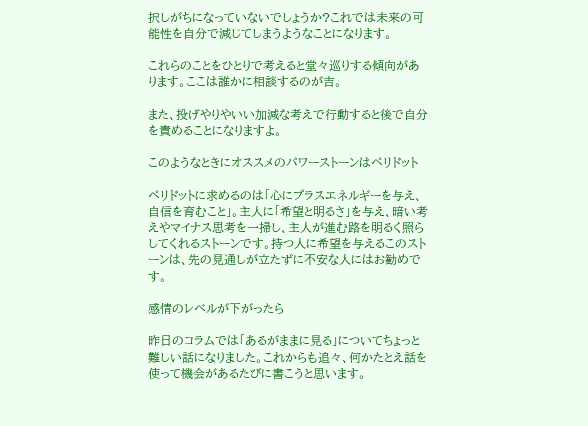択しがちになっていないでしょうか?これでは未来の可能性を自分で減じてしまうようなことになります。

これらのことをひとりで考えると堂々巡りする傾向があります。ここは誰かに相談するのが吉。

また、投げやりやいい加減な考えで行動すると後で自分を責めることになりますよ。

このようなときにオススメのパワーストーンはペリドット

ペリドットに求めるのは「心にプラスエネルギーを与え、自信を育むこと」。主人に「希望と明るさ」を与え、暗い考えやマイナス思考を一掃し、主人が進む路を明るく照らしてくれるストーンです。持つ人に希望を与えるこのストーンは、先の見通しが立たずに不安な人にはお勧めです。

感情のレベルが下がったら

昨日のコラムでは「あるがままに見る」についてちょっと難しい話になりました。これからも追々、何かたとえ話を使って機会があるたびに書こうと思います。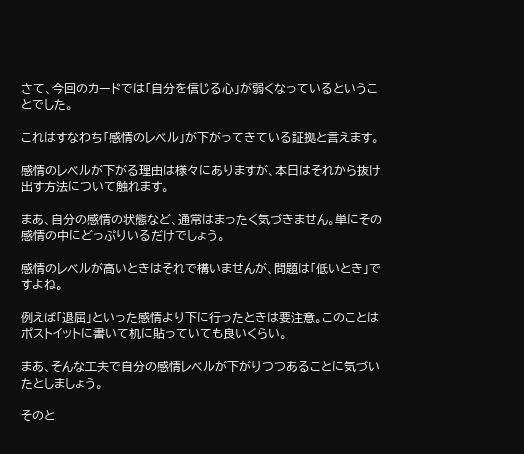さて、今回のカードでは「自分を信じる心」が弱くなっているということでした。

これはすなわち「感情のレベル」が下がってきている証拠と言えます。

感情のレベルが下がる理由は様々にありますが、本日はそれから抜け出す方法について触れます。

まあ、自分の感情の状態など、通常はまったく気づきません。単にその感情の中にどっぷりいるだけでしょう。

感情のレベルが高いときはそれで構いませんが、問題は「低いとき」ですよね。

例えば「退屈」といった感情より下に行ったときは要注意。このことはポストイットに書いて机に貼っていても良いくらい。

まあ、そんな工夫で自分の感情レベルが下がりつつあることに気づいたとしましょう。

そのと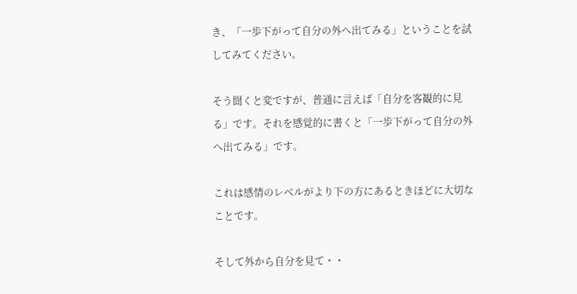き、「一歩下がって自分の外へ出てみる」ということを試してみてください。

そう聞くと変ですが、普通に言えば「自分を客観的に見る」です。それを感覚的に書くと「一歩下がって自分の外へ出てみる」です。

これは感情のレベルがより下の方にあるときほどに大切なことです。

そして外から自分を見て・・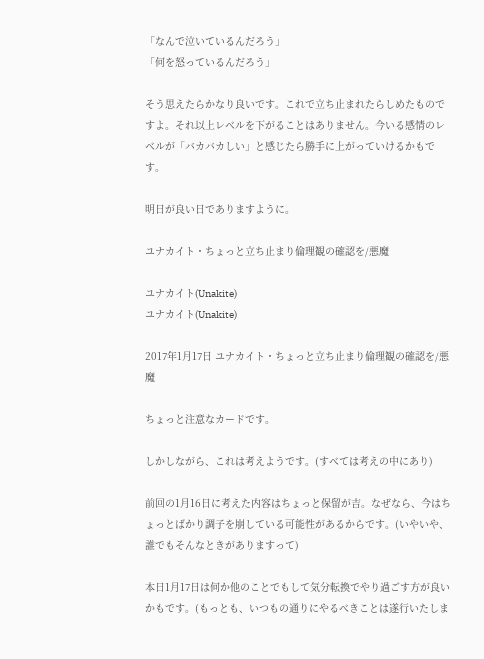「なんで泣いているんだろう」
「何を怒っているんだろう」

そう思えたらかなり良いです。これで立ち止まれたらしめたものですよ。それ以上レベルを下がることはありません。今いる感情のレベルが「バカバカしい」と感じたら勝手に上がっていけるかもです。

明日が良い日でありますように。

ユナカイト・ちょっと立ち止まり倫理観の確認を/悪魔

ユナカイト(Unakite)
ユナカイト(Unakite)

2017年1月17日 ユナカイト・ちょっと立ち止まり倫理観の確認を/悪魔

ちょっと注意なカードです。

しかしながら、これは考えようです。(すべては考えの中にあり)

前回の1月16日に考えた内容はちょっと保留が吉。なぜなら、今はちょっとばかり調子を崩している可能性があるからです。(いやいや、誰でもそんなときがありますって)

本日1月17日は何か他のことでもして気分転換でやり過ごす方が良いかもです。(もっとも、いつもの通りにやるべきことは遂行いたしま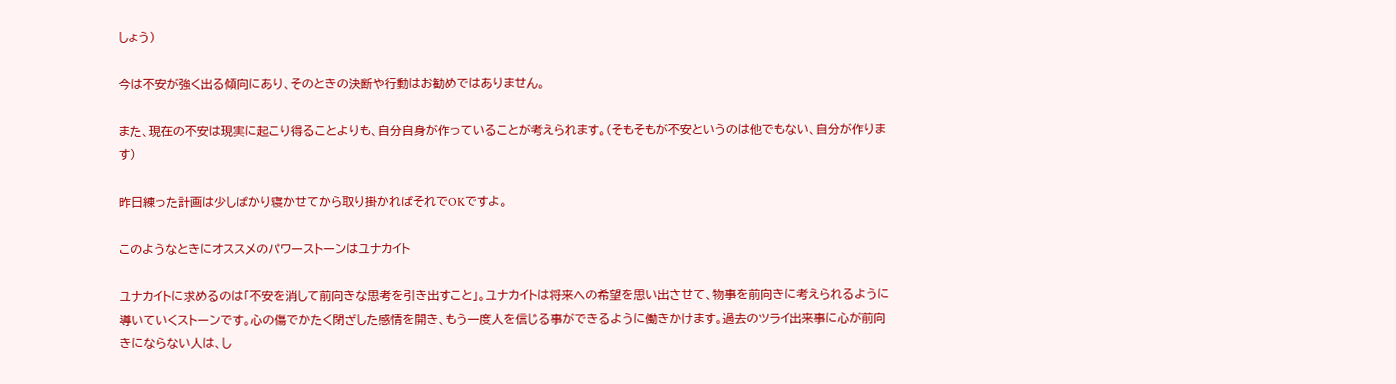しょう)

今は不安が強く出る傾向にあり、そのときの決断や行動はお勧めではありません。

また、現在の不安は現実に起こり得ることよりも、自分自身が作っていることが考えられます。(そもそもが不安というのは他でもない、自分が作ります)

昨日練った計画は少しばかり寝かせてから取り掛かればそれでOKですよ。

このようなときにオススメのパワーストーンはユナカイト

ユナカイトに求めるのは「不安を消して前向きな思考を引き出すこと」。ユナカイトは将来への希望を思い出させて、物事を前向きに考えられるように導いていくストーンです。心の傷でかたく閉ざした感情を開き、もう一度人を信じる事ができるように働きかけます。過去のツライ出来事に心が前向きにならない人は、し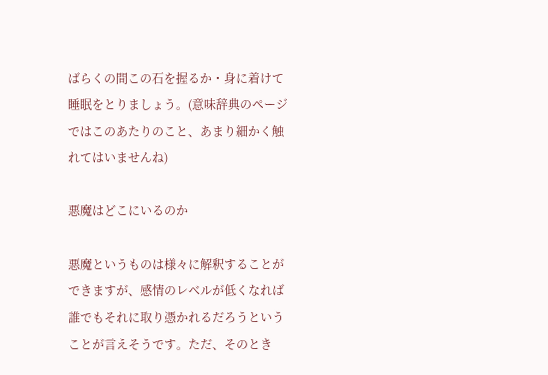ばらくの間この石を握るか・身に着けて睡眠をとりましょう。(意味辞典のページではこのあたりのこと、あまり細かく触れてはいませんね)

悪魔はどこにいるのか

悪魔というものは様々に解釈することができますが、感情のレベルが低くなれば誰でもそれに取り憑かれるだろうということが言えそうです。ただ、そのとき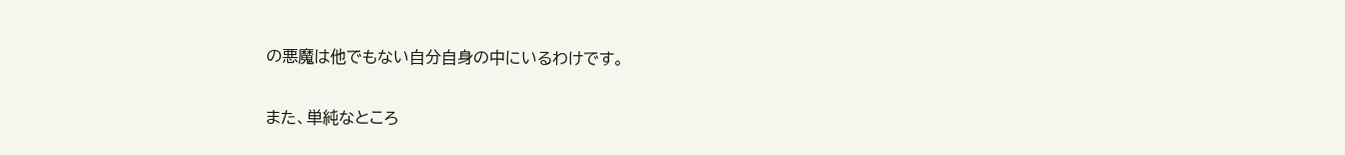の悪魔は他でもない自分自身の中にいるわけです。

また、単純なところ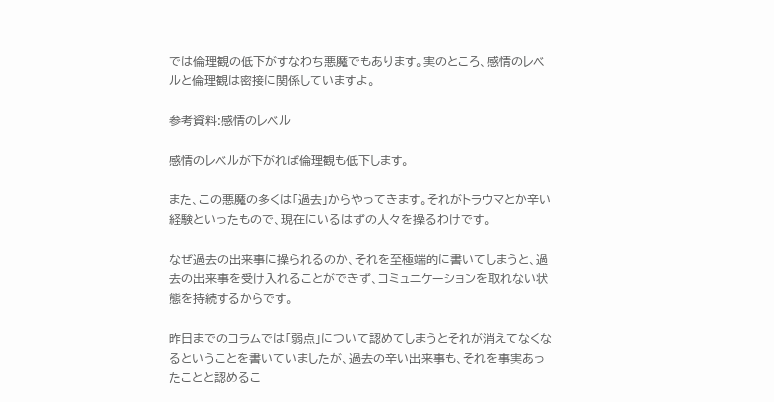では倫理観の低下がすなわち悪魔でもあります。実のところ、感情のレベルと倫理観は密接に関係していますよ。

参考資料:感情のレベル

感情のレベルが下がれば倫理観も低下します。

また、この悪魔の多くは「過去」からやってきます。それがトラウマとか辛い経験といったもので、現在にいるはずの人々を操るわけです。

なぜ過去の出来事に操られるのか、それを至極端的に書いてしまうと、過去の出来事を受け入れることができず、コミュニケーションを取れない状態を持続するからです。

昨日までのコラムでは「弱点」について認めてしまうとそれが消えてなくなるということを書いていましたが、過去の辛い出来事も、それを事実あったことと認めるこ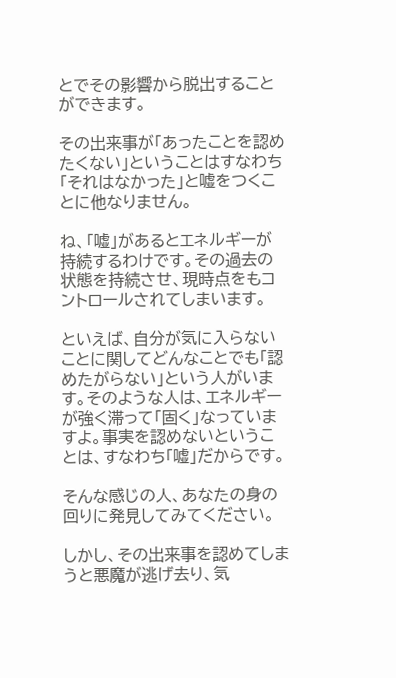とでその影響から脱出することができます。

その出来事が「あったことを認めたくない」ということはすなわち「それはなかった」と嘘をつくことに他なりません。

ね、「嘘」があるとエネルギーが持続するわけです。その過去の状態を持続させ、現時点をもコントロールされてしまいます。

といえば、自分が気に入らないことに関してどんなことでも「認めたがらない」という人がいます。そのような人は、エネルギーが強く滞って「固く」なっていますよ。事実を認めないということは、すなわち「嘘」だからです。

そんな感じの人、あなたの身の回りに発見してみてください。

しかし、その出来事を認めてしまうと悪魔が逃げ去り、気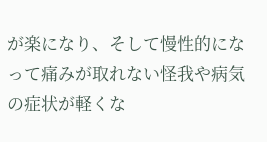が楽になり、そして慢性的になって痛みが取れない怪我や病気の症状が軽くな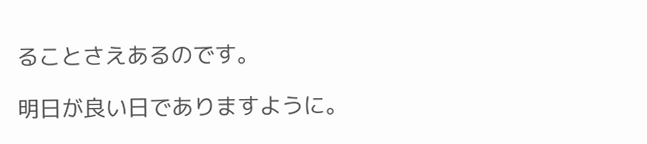ることさえあるのです。

明日が良い日でありますように。